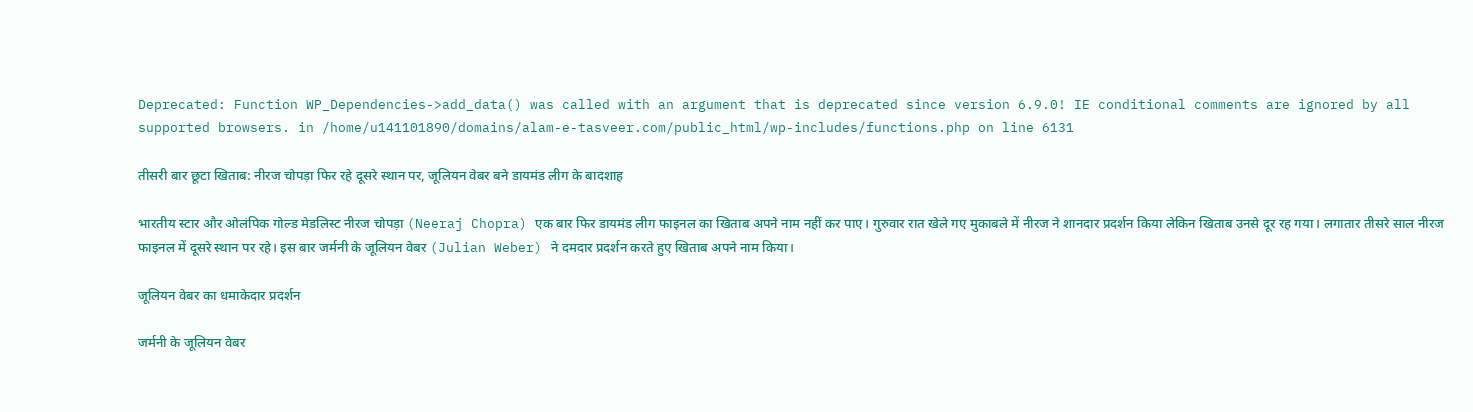Deprecated: Function WP_Dependencies->add_data() was called with an argument that is deprecated since version 6.9.0! IE conditional comments are ignored by all supported browsers. in /home/u141101890/domains/alam-e-tasveer.com/public_html/wp-includes/functions.php on line 6131

तीसरी बार छूटा खिताब: नीरज चोपड़ा फिर रहे दूसरे स्थान पर, जूलियन वेबर बने डायमंड लीग के बादशाह

भारतीय स्टार और ओलंपिक गोल्ड मेडलिस्ट नीरज चोपड़ा (Neeraj Chopra) एक बार फिर डायमंड लीग फाइनल का खिताब अपने नाम नहीं कर पाए। गुरुवार रात खेले गए मुकाबले में नीरज ने शानदार प्रदर्शन किया लेकिन खिताब उनसे दूर रह गया। लगातार तीसरे साल नीरज फाइनल में दूसरे स्थान पर रहे। इस बार जर्मनी के जूलियन वेबर (Julian Weber) ने दमदार प्रदर्शन करते हुए खिताब अपने नाम किया।

जूलियन वेबर का धमाकेदार प्रदर्शन

जर्मनी के जूलियन वेबर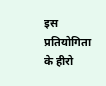इस प्रतियोगिता के हीरो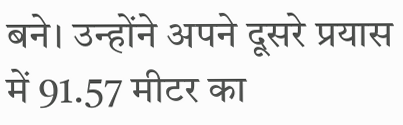बने। उन्होंने अपने दूसरे प्रयास में 91.57 मीटर का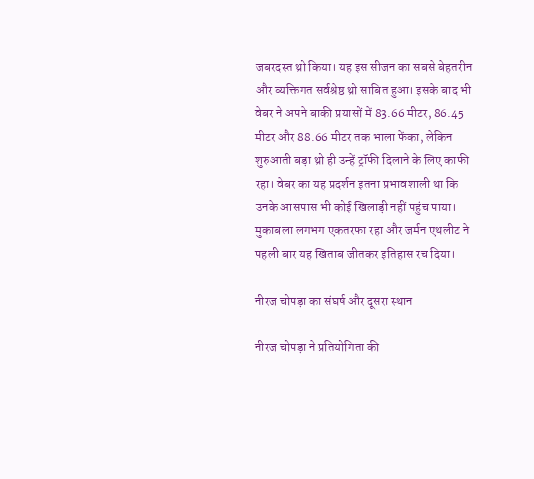जबरदस्त थ्रो किया। यह इस सीजन का सबसे बेहतरीन और व्यक्तिगत सर्वश्रेष्ठ थ्रो साबित हुआ। इसके बाद भी वेबर ने अपने बाकी प्रयासों में 83.66 मीटर, 86.45 मीटर और 88.66 मीटर तक भाला फेंका, लेकिन शुरुआती बड़ा थ्रो ही उन्हें ट्रॉफी दिलाने के लिए काफी रहा। वेबर का यह प्रदर्शन इतना प्रभावशाली था कि उनके आसपास भी कोई खिलाड़ी नहीं पहुंच पाया। मुकाबला लगभग एकतरफा रहा और जर्मन एथलीट ने पहली बार यह खिताब जीतकर इतिहास रच दिया।

नीरज चोपड़ा का संघर्ष और दूसरा स्थान

नीरज चोपड़ा ने प्रतियोगिता की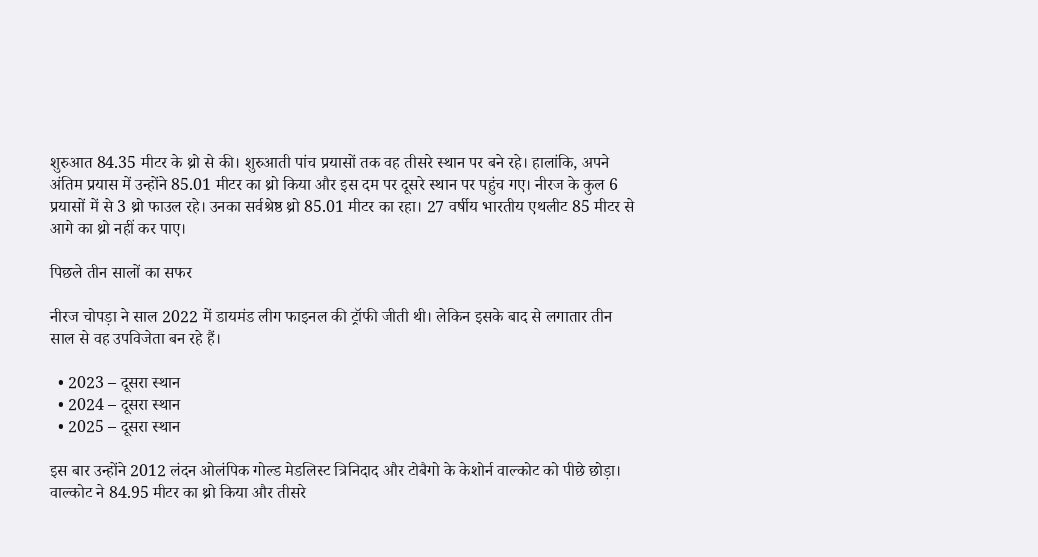शुरुआत 84.35 मीटर के थ्रो से की। शुरुआती पांच प्रयासों तक वह तीसरे स्थान पर बने रहे। हालांकि, अपने अंतिम प्रयास में उन्होंने 85.01 मीटर का थ्रो किया और इस दम पर दूसरे स्थान पर पहुंच गए। नीरज के कुल 6 प्रयासों में से 3 थ्रो फाउल रहे। उनका सर्वश्रेष्ठ थ्रो 85.01 मीटर का रहा। 27 वर्षीय भारतीय एथलीट 85 मीटर से आगे का थ्रो नहीं कर पाए।

पिछले तीन सालों का सफर

नीरज चोपड़ा ने साल 2022 में डायमंड लीग फाइनल की ट्रॉफी जीती थी। लेकिन इसके बाद से लगातार तीन साल से वह उपविजेता बन रहे हैं।

  • 2023 – दूसरा स्थान
  • 2024 – दूसरा स्थान
  • 2025 – दूसरा स्थान

इस बार उन्होंने 2012 लंदन ओलंपिक गोल्ड मेडलिस्ट त्रिनिदाद और टोबैगो के केशोर्न वाल्कोट को पीछे छोड़ा। वाल्कोट ने 84.95 मीटर का थ्रो किया और तीसरे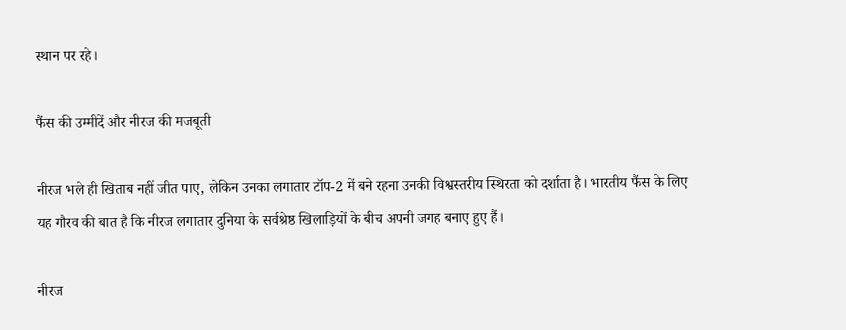स्थान पर रहे।

फैंस की उम्मीदें और नीरज की मजबूती

नीरज भले ही खिताब नहीं जीत पाए, लेकिन उनका लगातार टॉप-2 में बने रहना उनकी विश्वस्तरीय स्थिरता को दर्शाता है। भारतीय फैंस के लिए यह गौरव की बात है कि नीरज लगातार दुनिया के सर्वश्रेष्ठ खिलाड़ियों के बीच अपनी जगह बनाए हुए हैं।

नीरज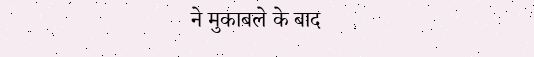ने मुकाबले के बाद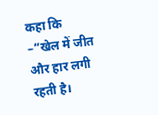कहा कि –“खेल में जीत और हार लगी रहती है।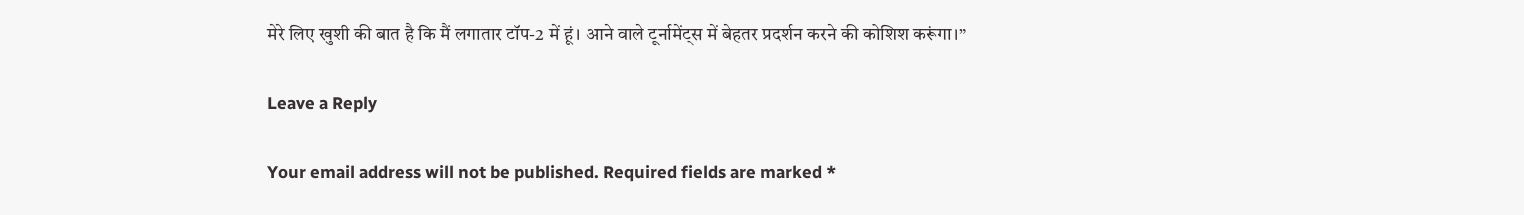मेरे लिए खुशी की बात है कि मैं लगातार टॉप-2 में हूं। आने वाले टूर्नामेंट्स में बेहतर प्रदर्शन करने की कोशिश करूंगा।”

Leave a Reply

Your email address will not be published. Required fields are marked *